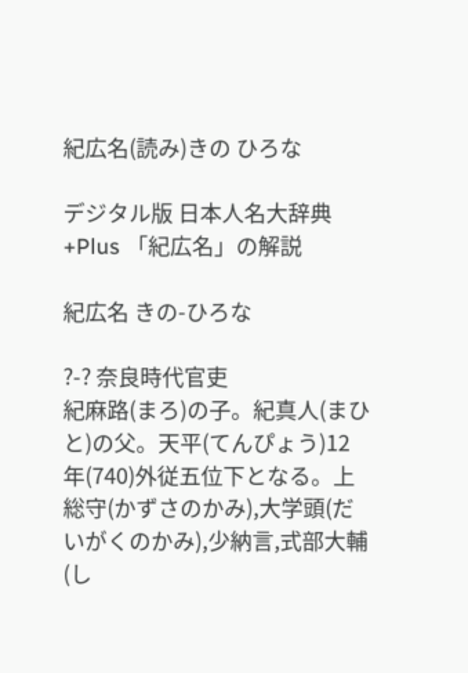紀広名(読み)きの ひろな

デジタル版 日本人名大辞典+Plus 「紀広名」の解説

紀広名 きの-ひろな

?-? 奈良時代官吏
紀麻路(まろ)の子。紀真人(まひと)の父。天平(てんぴょう)12年(740)外従五位下となる。上総守(かずさのかみ),大学頭(だいがくのかみ),少納言,式部大輔(し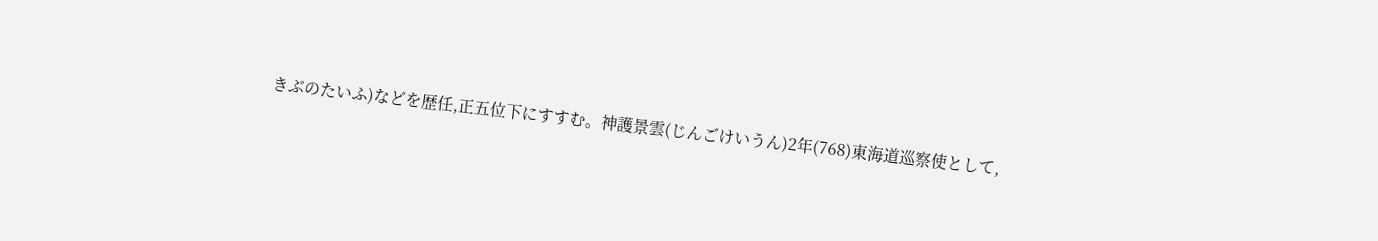きぶのたいふ)などを歴任,正五位下にすすむ。神護景雲(じんごけいうん)2年(768)東海道巡察使として,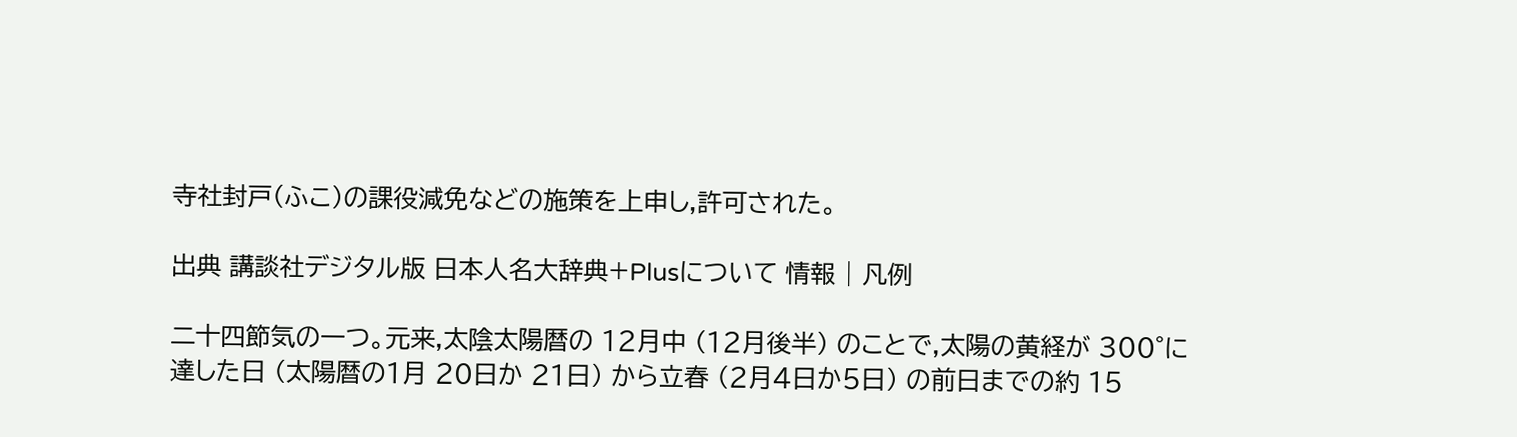寺社封戸(ふこ)の課役減免などの施策を上申し,許可された。

出典 講談社デジタル版 日本人名大辞典+Plusについて 情報 | 凡例

二十四節気の一つ。元来,太陰太陽暦の 12月中 (12月後半) のことで,太陽の黄経が 300°に達した日 (太陽暦の1月 20日か 21日) から立春 (2月4日か5日) の前日までの約 15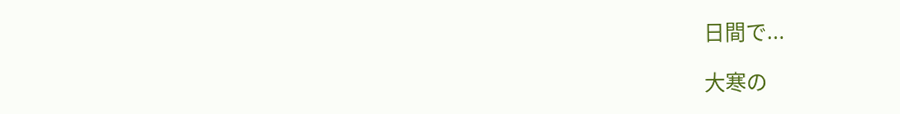日間で...

大寒の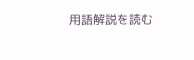用語解説を読む